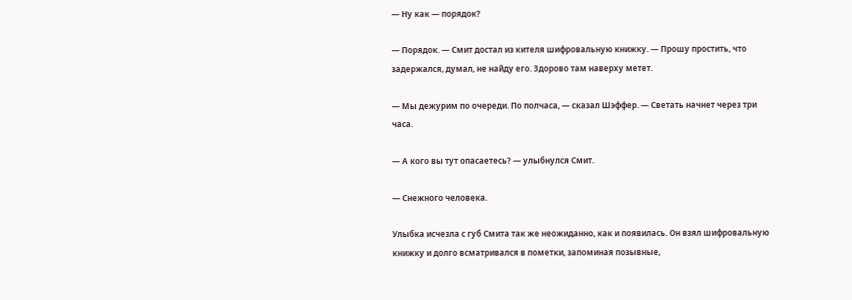— Ну как — порядок?

— Порядок. — Смит достал из кителя шифровальную книжку. — Прошу простить, что задержался, думал, не найду его. Здорово там наверху метет.

— Мы дежурим по очереди. По полчаса, — сказал Шэффер. — Светать начнет через три часа.

— А кого вы тут опасаетесь? — улыбнулся Смит.

— Снежного человека.

Улыбка исчезла с губ Смита так же неожиданно, как и появилась. Он взял шифровальную книжку и долго всматривался в пометки, запоминая позывные,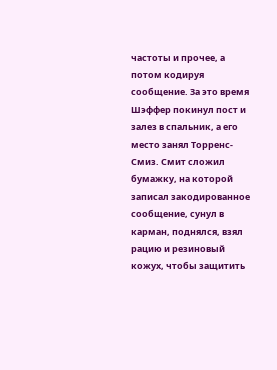частоты и прочее, а потом кодируя сообщение. За это время Шэффер покинул пост и залез в спальник, а его место занял Торренс-Смиз. Смит сложил бумажку, на которой записал закодированное сообщение, сунул в карман, поднялся, взял рацию и резиновый кожух, чтобы защитить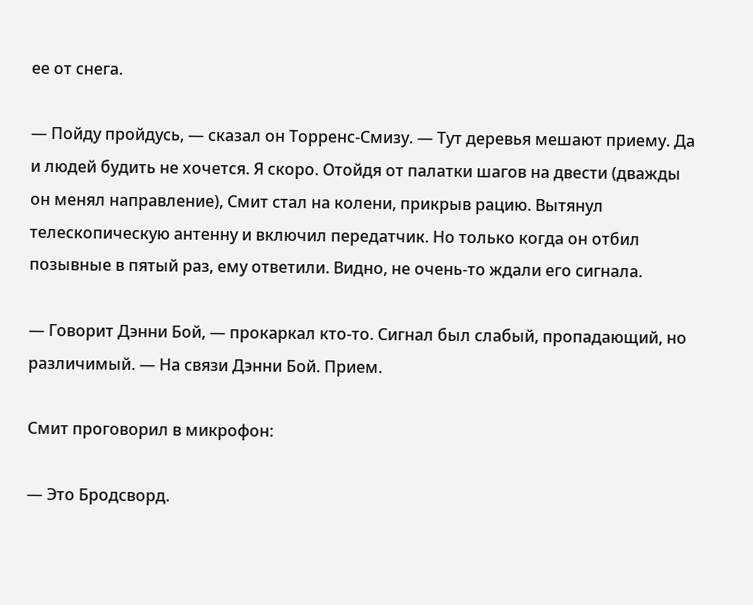ее от снега.

— Пойду пройдусь, — сказал он Торренс-Смизу. — Тут деревья мешают приему. Да и людей будить не хочется. Я скоро. Отойдя от палатки шагов на двести (дважды он менял направление), Смит стал на колени, прикрыв рацию. Вытянул телескопическую антенну и включил передатчик. Но только когда он отбил позывные в пятый раз, ему ответили. Видно, не очень-то ждали его сигнала.

— Говорит Дэнни Бой, — прокаркал кто-то. Сигнал был слабый, пропадающий, но различимый. — На связи Дэнни Бой. Прием.

Смит проговорил в микрофон:

— Это Бродсворд.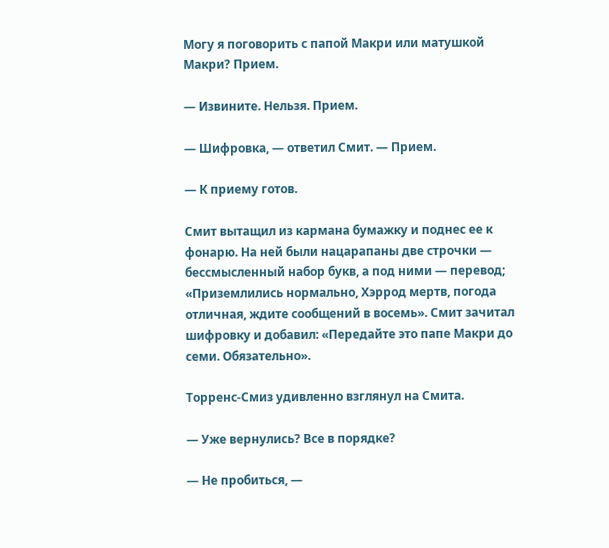Могу я поговорить с папой Макри или матушкой Макри? Прием.

— Извините. Нельзя. Прием.

— Шифровка, — ответил Смит. — Прием.

— К приему готов.

Смит вытащил из кармана бумажку и поднес ее к фонарю. На ней были нацарапаны две строчки — бессмысленный набор букв, а под ними — перевод; «Приземлились нормально, Хэррод мертв, погода отличная, ждите сообщений в восемь». Смит зачитал шифровку и добавил: «Передайте это папе Макри до семи. Обязательно».

Торренс-Смиз удивленно взглянул на Смита.

— Уже вернулись? Все в порядке?

— Не пробиться, —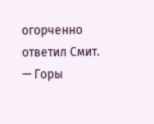огорченно ответил Смит. — Горы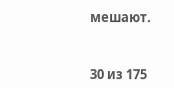мешают.



30 из 175